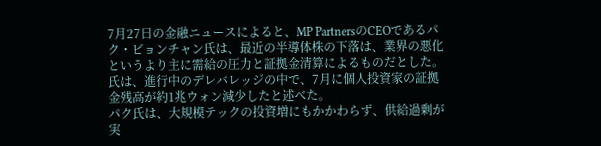7月27日の金融ニュースによると、MP PartnersのCEOであるパク・ビョンチャン氏は、最近の半導体株の下落は、業界の悪化というより主に需給の圧力と証拠金清算によるものだとした。氏は、進行中のデレバレッジの中で、7月に個人投資家の証拠金残高が約1兆ウォン減少したと述べた。
パク氏は、大規模テックの投資増にもかかわらず、供給過剰が実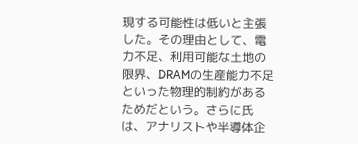現する可能性は低いと主張した。その理由として、電力不足、利用可能な土地の限界、DRAMの生産能力不足といった物理的制約があるためだという。さらに氏は、アナリストや半導体企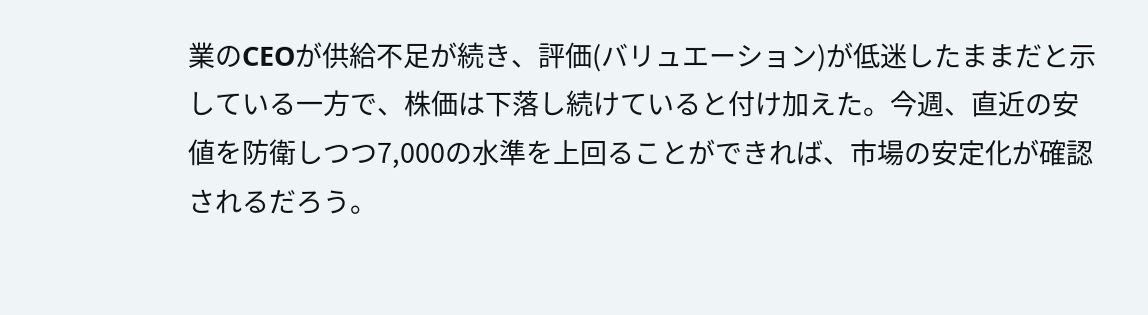業のCEOが供給不足が続き、評価(バリュエーション)が低迷したままだと示している一方で、株価は下落し続けていると付け加えた。今週、直近の安値を防衛しつつ7,000の水準を上回ることができれば、市場の安定化が確認されるだろう。